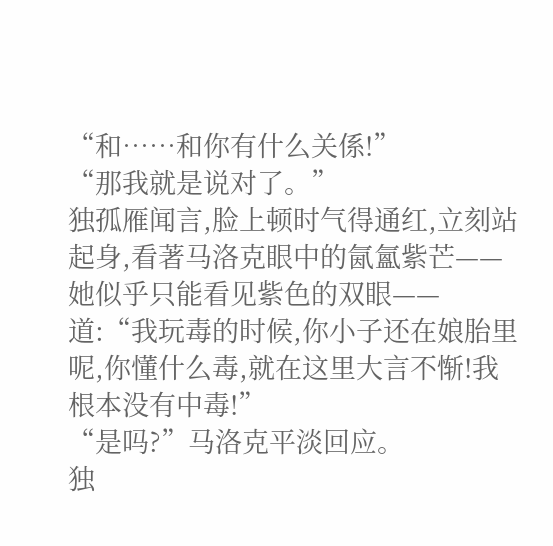“和……和你有什么关係!”
“那我就是说对了。”
独孤雁闻言,脸上顿时气得通红,立刻站起身,看著马洛克眼中的氤氳紫芒——她似乎只能看见紫色的双眼——道:“我玩毒的时候,你小子还在娘胎里呢,你懂什么毒,就在这里大言不惭!我根本没有中毒!”
“是吗?”马洛克平淡回应。
独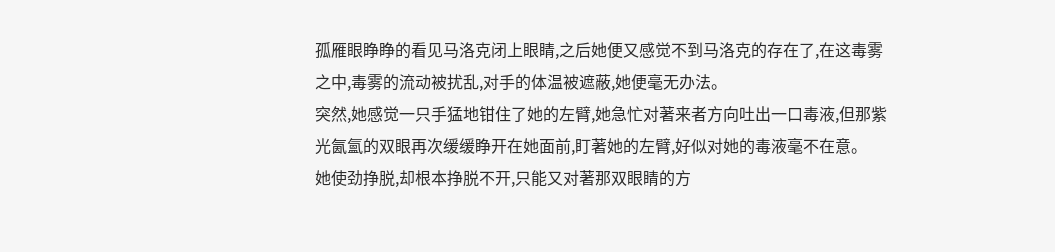孤雁眼睁睁的看见马洛克闭上眼睛,之后她便又感觉不到马洛克的存在了,在这毒雾之中,毒雾的流动被扰乱,对手的体温被遮蔽,她便毫无办法。
突然,她感觉一只手猛地钳住了她的左臂,她急忙对著来者方向吐出一口毒液,但那紫光氤氳的双眼再次缓缓睁开在她面前,盯著她的左臂,好似对她的毒液毫不在意。
她使劲挣脱,却根本挣脱不开,只能又对著那双眼睛的方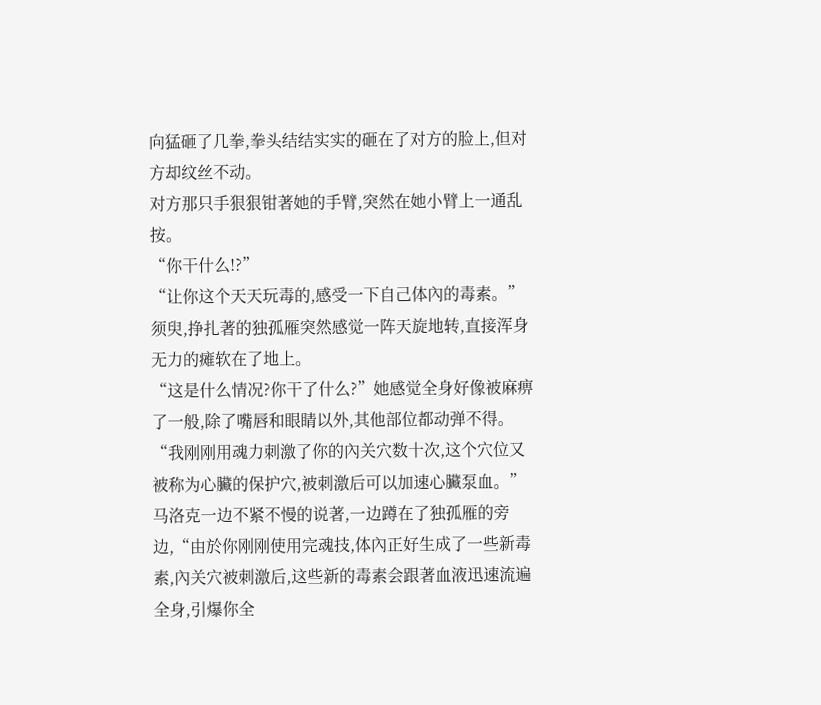向猛砸了几拳,拳头结结实实的砸在了对方的脸上,但对方却纹丝不动。
对方那只手狠狠钳著她的手臂,突然在她小臂上一通乱按。
“你干什么!?”
“让你这个天天玩毒的,感受一下自己体內的毒素。”
须臾,挣扎著的独孤雁突然感觉一阵天旋地转,直接浑身无力的瘫软在了地上。
“这是什么情况?你干了什么?”她感觉全身好像被麻痹了一般,除了嘴唇和眼睛以外,其他部位都动弹不得。
“我刚刚用魂力刺激了你的內关穴数十次,这个穴位又被称为心臟的保护穴,被刺激后可以加速心臟泵血。”马洛克一边不紧不慢的说著,一边蹲在了独孤雁的旁边,“由於你刚刚使用完魂技,体內正好生成了一些新毒素,內关穴被刺激后,这些新的毒素会跟著血液迅速流遍全身,引爆你全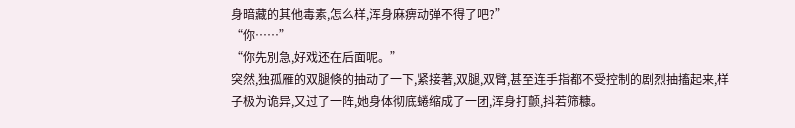身暗藏的其他毒素,怎么样,浑身麻痹动弹不得了吧?”
“你……”
“你先別急,好戏还在后面呢。”
突然,独孤雁的双腿倏的抽动了一下,紧接著,双腿,双臂,甚至连手指都不受控制的剧烈抽搐起来,样子极为诡异,又过了一阵,她身体彻底蜷缩成了一团,浑身打颤,抖若筛糠。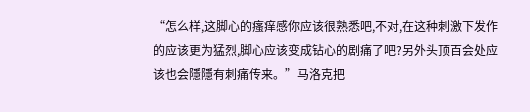“怎么样,这脚心的瘙痒感你应该很熟悉吧,不对,在这种刺激下发作的应该更为猛烈,脚心应该变成钻心的剧痛了吧?另外头顶百会处应该也会隱隱有刺痛传来。”马洛克把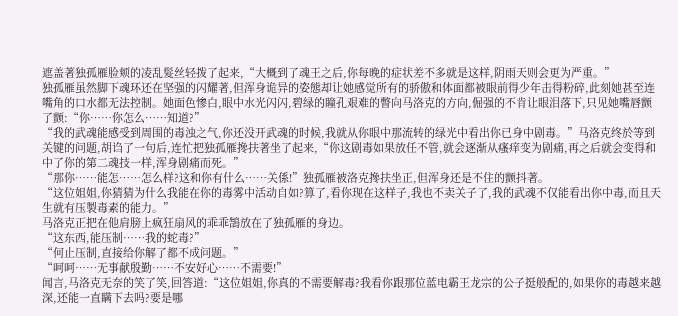遮盖著独孤雁脸颊的凌乱髮丝轻拨了起来,“大概到了魂王之后,你每晚的症状差不多就是这样,阴雨天则会更为严重。”
独孤雁虽然脚下魂环还在坚强的闪耀著,但浑身诡异的姿態却让她感觉所有的骄傲和体面都被眼前得少年击得粉碎,此刻她甚至连嘴角的口水都无法控制。她面色惨白,眼中水光闪闪,碧绿的瞳孔艰难的瞥向马洛克的方向,倔强的不肯让眼泪落下,只见她嘴唇颤了颤:“你……你怎么……知道?”
“我的武魂能感受到周围的毒浊之气,你还没开武魂的时候,我就从你眼中那流转的绿光中看出你已身中剧毒。”马洛克终於等到关键的问题,胡诌了一句后,连忙把独孤雁搀扶著坐了起来,“你这剧毒如果放任不管,就会逐渐从瘙痒变为剧痛,再之后就会变得和中了你的第二魂技一样,浑身剧痛而死。”
“那你……能怎……怎么样?这和你有什么……关係!”独孤雁被洛克搀扶坐正,但浑身还是不住的颤抖著。
“这位姐姐,你猜猜为什么我能在你的毒雾中活动自如?算了,看你现在这样子,我也不卖关子了,我的武魂不仅能看出你中毒,而且天生就有压製毒素的能力。”
马洛克正把在他肩膀上疯狂扇风的乖乖鵠放在了独孤雁的身边。
“这东西,能压制……我的蛇毒?”
“何止压制,直接给你解了都不成问题。”
“呵呵……无事献殷勤……不安好心……不需要!”
闻言,马洛克无奈的笑了笑,回答道:“这位姐姐,你真的不需要解毒?我看你跟那位蓝电霸王龙宗的公子挺般配的,如果你的毒越来越深,还能一直瞒下去吗?要是哪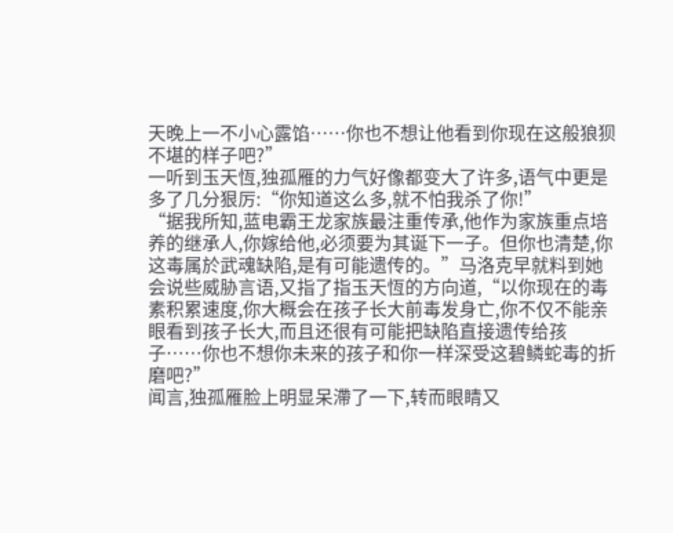天晚上一不小心露馅……你也不想让他看到你现在这般狼狈不堪的样子吧?”
一听到玉天恆,独孤雁的力气好像都变大了许多,语气中更是多了几分狠厉:“你知道这么多,就不怕我杀了你!”
“据我所知,蓝电霸王龙家族最注重传承,他作为家族重点培养的继承人,你嫁给他,必须要为其诞下一子。但你也清楚,你这毒属於武魂缺陷,是有可能遗传的。”马洛克早就料到她会说些威胁言语,又指了指玉天恆的方向道,“以你现在的毒素积累速度,你大概会在孩子长大前毒发身亡,你不仅不能亲眼看到孩子长大,而且还很有可能把缺陷直接遗传给孩子……你也不想你未来的孩子和你一样深受这碧鳞蛇毒的折磨吧?”
闻言,独孤雁脸上明显呆滯了一下,转而眼睛又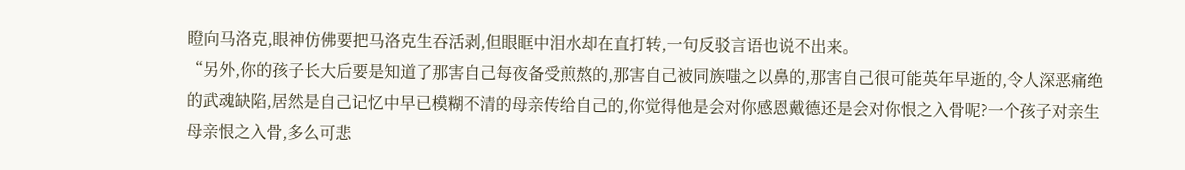瞪向马洛克,眼神仿佛要把马洛克生吞活剥,但眼眶中泪水却在直打转,一句反驳言语也说不出来。
“另外,你的孩子长大后要是知道了那害自己每夜备受煎熬的,那害自己被同族嗤之以鼻的,那害自己很可能英年早逝的,令人深恶痛绝的武魂缺陷,居然是自己记忆中早已模糊不清的母亲传给自己的,你觉得他是会对你感恩戴德还是会对你恨之入骨呢?一个孩子对亲生母亲恨之入骨,多么可悲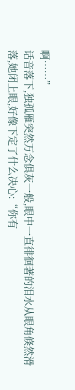啊……”
话音落下,独孤雁突然万念俱灰一般,眼中一直徘徊著的泪水从眼角倏然滑落,她闭上眼,好像下定了什么决心:“你有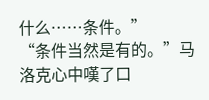什么……条件。”
“条件当然是有的。”马洛克心中嘆了口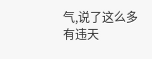气,说了这么多有违天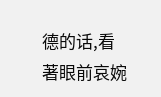德的话,看著眼前哀婉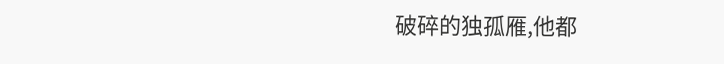破碎的独孤雁,他都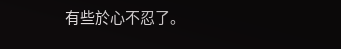有些於心不忍了。